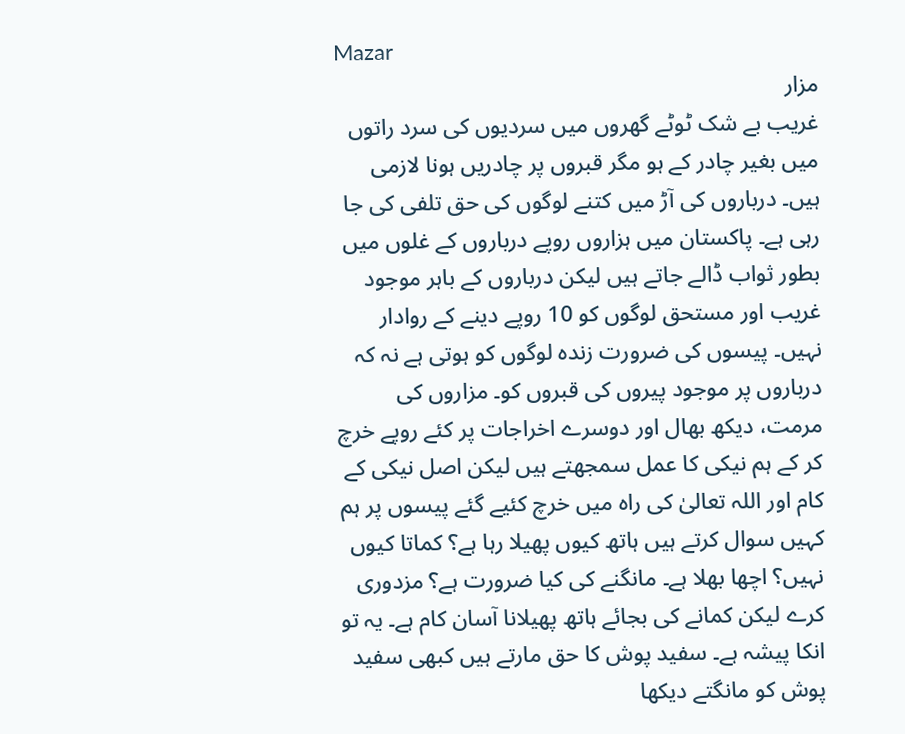Mazar
مزار
غریب بے شک ٹوٹے گھروں میں سردیوں کی سرد راتوں میں بغیر چادر کے ہو مگر قبروں پر چادریں ہونا لازمی ہیں۔ درباروں کی آڑ میں کتنے لوگوں کی حق تلفی کی جا رہی ہے۔ پاکستان میں ہزاروں روپے درباروں کے غلوں میں بطور ثواب ڈالے جاتے ہیں لیکن درباروں کے باہر موجود غریب اور مستحق لوگوں کو 10 روپے دینے کے روادار نہیں۔ پیسوں کی ضرورت زندہ لوگوں کو ہوتی ہے نہ کہ درباروں پر موجود پیروں کی قبروں کو۔ مزاروں کی مرمت، دیکھ بھال اور دوسرے اخراجات پر کئے روپے خرچ کر کے ہم نیکی کا عمل سمجھتے ہیں لیکن اصل نیکی کے کام اور اللہ تعالیٰ کی راہ میں خرچ کئیے گئے پیسوں پر ہم کہیں سوال کرتے ہیں ہاتھ کیوں پھیلا رہا ہے؟ کماتا کیوں نہیں؟ اچھا بھلا ہے۔ مانگنے کی کیا ضرورت ہے؟ مزدوری کرے لیکن کمانے کی بجائے ہاتھ پھیلانا آسان کام ہے۔ یہ تو انکا پیشہ ہے۔ سفید پوش کا حق مارتے ہیں کبھی سفید پوش کو مانگتے دیکھا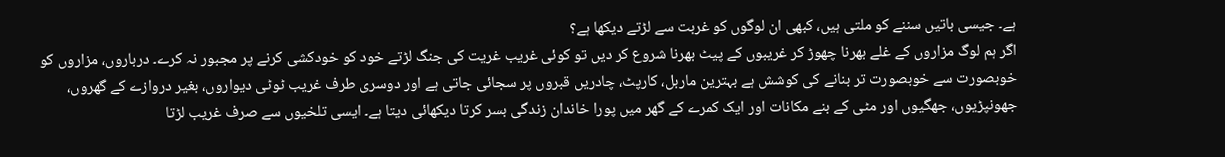ہے۔ جیسی باتیں سننے کو ملتی ہیں، کبھی ان لوگوں کو غربت سے لڑتے دیکھا ہے؟
اگر ہم لوگ مزاروں کے غلے بھرنا چھوڑ کر غریبوں کے پیٹ بھرنا شروع کر دیں تو کوئی غریب غریت کی جنگ لڑتے خود کو خودکشی کرنے پر مجبور نہ کرے۔ درباروں، مزاروں کو خوبصورت سے خوبصورت تر بنانے کی کوشش ہے بہترین ماربل، کارپٹ، چادریں قبروں پر سجائی جاتی ہے اور دوسری طرف غریب ٹوٹی دیواروں، بغیر دروازے کے گھروں، جھونپڑیوں، جھگیوں اور مٹی کے بنے مکانات اور ایک کمرے کے گھر میں پورا خاندان زندگی بسر کرتا دیکھائی دیتا ہے۔ ایسی تلخیوں سے صرف غریب لڑتا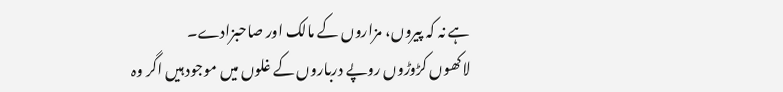ہے نہ کہ پیروں، مزاروں کے مالک اور صاحبزادے۔
لاکھوں کڑوڑوں روپے درباروں کے غلوں میں موجود ہیں اگر وہ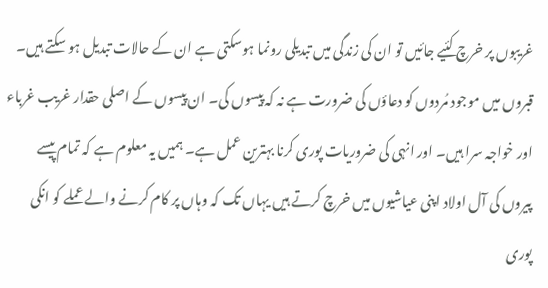غریبوں پر خرچ کئیے جائیں تو ان کی زندگی میں تبدیلی رونما ہوسکتی ہے ان کے حالات تبدیل ہو سکتے ہیں۔ قبروں میں موجود مُردوں کو دعاؤں کی ضرورت ہے نہ کہ پیسوں کی۔ ان پیسوں کے اصلی حقدار غریب غرباء اور خواجہ سرا ہیں۔ اور انہی کی ضروریات پوری کرنا بہترین عمل ہے۔ ہمیں یہ معلوم ہے کہ تمام پیسے پیروں کی آل اولاد اپنی عیاشیوں میں خرچ کرتے ہیں یہاں تک کہ وہاں پر کام کرنے والے عملے کو انکی پوری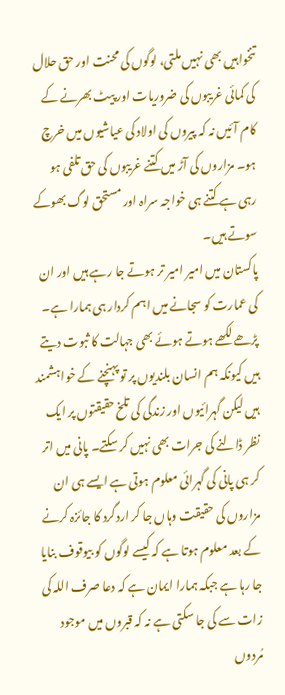تنخواہیں بھی نہیں ملتی، لوگوں کی محنت اور حق حلال کی کمائی غریبوں کی ضروریات اور پیٹ بھرنے کے کام آئیں نہ کہ پیروں کی اولاد کی عیاشیوں میں خرچ ہو۔ مزاروں کی آڑ میں کتنے غریبوں کی حق تلفی ہو رہی ہے کتنے ہی خواجہ سراہ اور مستحق لوگ بھوکے سوتے ہیں۔
پاکستان میں امیر امیر تر ہوتے جا رہے ہیں اور ان کی عمارت کو سجانے میں اہم کردار ہی ہمارا ہے۔ پڑھے لکھے ہوتے ہوئے بھی جہالت کا ثبوت دیتے ہیں کیونکہ ہم انسان بلندیوں پر تو پہنچنے کے خواہشمند ہیں لیکن گہرائیوں اور زندگی کی تلخ حقیقتوں پر ایک نظر ڈالنے کی جرات بھی نہیں کر سکتے۔ پانی میں اتر کر ہی پانی کی گہرائی معلوم ہوتی ہے ایسے ہی ان مزاروں کی حقیقت وہاں جا کر اردگرد کا جائزہ کرنے کے بعد معلوم ہوتا ہے کہ کیسے لوگوں کو بیوقوف بنایا جا رہا ہے جبکہ ہمارا ایمان ہے کہ دعا صرف اللہ کی زات سے کی جا سکتی ہے نہ کہ قبروں میں موجود مُردوں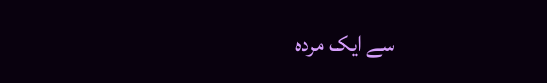سے ایک مردہ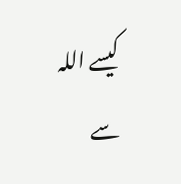کیسے اللہ سے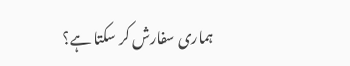ہماری سفارش کر سکتا ہے؟